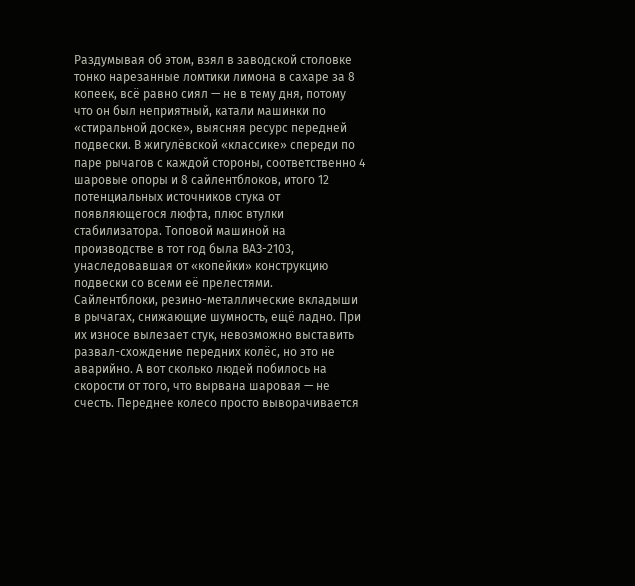Раздумывая об этом, взял в заводской столовке тонко нарезанные ломтики лимона в сахаре за 8 копеек, всё равно сиял — не в тему дня, потому что он был неприятный, катали машинки по «стиральной доске», выясняя ресурс передней подвески. В жигулёвской «классике» спереди по паре рычагов с каждой стороны, соответственно 4 шаровые опоры и 8 сайлентблоков, итого 12 потенциальных источников стука от появляющегося люфта, плюс втулки стабилизатора. Топовой машиной на производстве в тот год была ВАЗ-2103, унаследовавшая от «копейки» конструкцию подвески со всеми её прелестями.
Сайлентблоки, резино-металлические вкладыши в рычагах, снижающие шумность, ещё ладно. При их износе вылезает стук, невозможно выставить развал-схождение передних колёс, но это не аварийно. А вот сколько людей побилось на скорости от того, что вырвана шаровая — не счесть. Переднее колесо просто выворачивается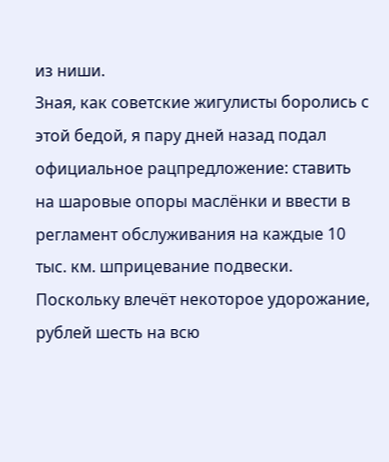из ниши.
Зная, как советские жигулисты боролись с этой бедой, я пару дней назад подал официальное рацпредложение: ставить на шаровые опоры маслёнки и ввести в регламент обслуживания на каждые 10 тыс. км. шприцевание подвески. Поскольку влечёт некоторое удорожание, рублей шесть на всю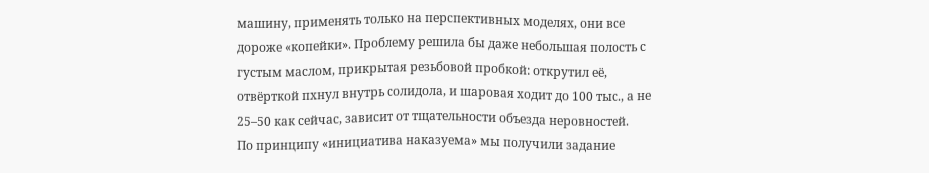машину, применять только на перспективных моделях, они все дороже «копейки». Проблему решила бы даже небольшая полость с густым маслом, прикрытая резьбовой пробкой: открутил её, отвёрткой пхнул внутрь солидола, и шаровая ходит до 100 тыс., а не 25–50 как сейчас, зависит от тщательности объезда неровностей.
По принципу «инициатива наказуема» мы получили задание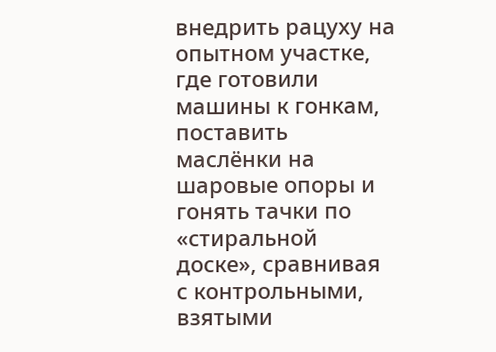внедрить рацуху на опытном участке, где готовили машины к гонкам, поставить маслёнки на шаровые опоры и гонять тачки по «стиральной доске», сравнивая с контрольными, взятыми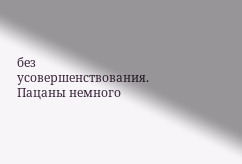без усовершенствования.
Пацаны немного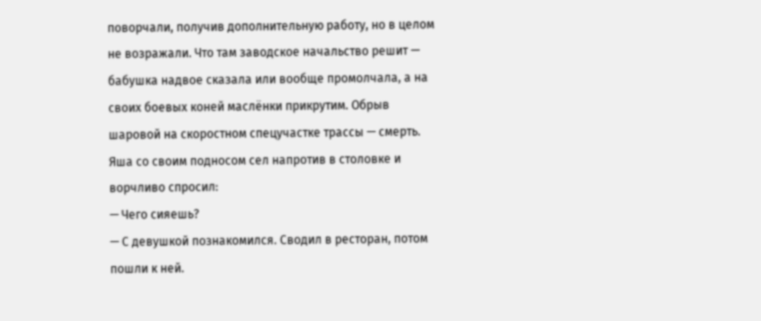поворчали, получив дополнительную работу, но в целом не возражали. Что там заводское начальство решит — бабушка надвое сказала или вообще промолчала, а на своих боевых коней маслёнки прикрутим. Обрыв шаровой на скоростном спецучастке трассы — смерть.
Яша со своим подносом сел напротив в столовке и ворчливо спросил:
— Чего сияешь?
— С девушкой познакомился. Сводил в ресторан, потом пошли к ней.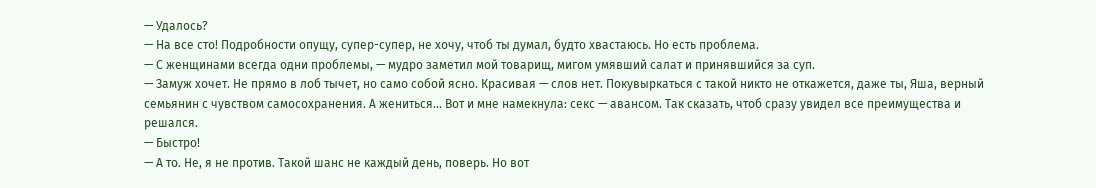— Удалось?
— На все сто! Подробности опущу, супер-супер, не хочу, чтоб ты думал, будто хвастаюсь. Но есть проблема.
— С женщинами всегда одни проблемы, — мудро заметил мой товарищ, мигом умявший салат и принявшийся за суп.
— Замуж хочет. Не прямо в лоб тычет, но само собой ясно. Красивая — слов нет. Покувыркаться с такой никто не откажется, даже ты, Яша, верный семьянин с чувством самосохранения. А жениться… Вот и мне намекнула: секс — авансом. Так сказать, чтоб сразу увидел все преимущества и решался.
— Быстро!
— А то. Не, я не против. Такой шанс не каждый день, поверь. Но вот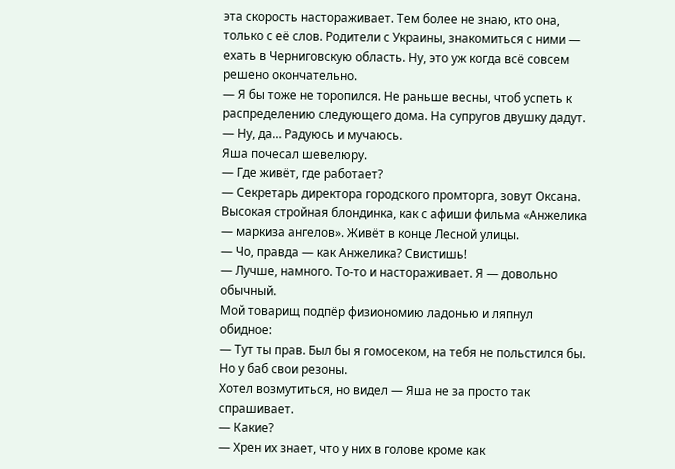эта скорость настораживает. Тем более не знаю, кто она, только с её слов. Родители с Украины, знакомиться с ними — ехать в Черниговскую область. Ну, это уж когда всё совсем решено окончательно.
— Я бы тоже не торопился. Не раньше весны, чтоб успеть к распределению следующего дома. На супругов двушку дадут.
— Ну, да… Радуюсь и мучаюсь.
Яша почесал шевелюру.
— Где живёт, где работает?
— Секретарь директора городского промторга, зовут Оксана. Высокая стройная блондинка, как с афиши фильма «Анжелика — маркиза ангелов». Живёт в конце Лесной улицы.
— Чо, правда — как Анжелика? Свистишь!
— Лучше, намного. То-то и настораживает. Я — довольно обычный.
Мой товарищ подпёр физиономию ладонью и ляпнул обидное:
— Тут ты прав. Был бы я гомосеком, на тебя не польстился бы. Но у баб свои резоны.
Хотел возмутиться, но видел — Яша не за просто так спрашивает.
— Какие?
— Хрен их знает, что у них в голове кроме как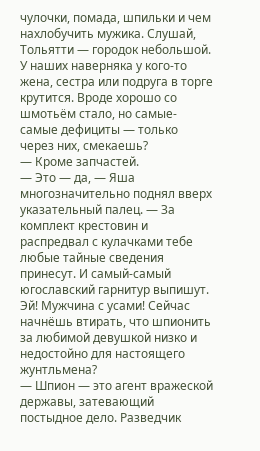чулочки, помада, шпильки и чем нахлобучить мужика. Слушай, Тольятти — городок небольшой. У наших наверняка у кого-то жена, сестра или подруга в торге крутится. Вроде хорошо со шмотьём стало, но самые-самые дефициты — только через них, смекаешь?
— Кроме запчастей.
— Это — да, — Яша многозначительно поднял вверх указательный палец. — За комплект крестовин и распредвал с кулачками тебе любые тайные сведения принесут. И самый-самый югославский гарнитур выпишут. Эй! Мужчина с усами! Сейчас начнёшь втирать, что шпионить за любимой девушкой низко и недостойно для настоящего жунтльмена?
— Шпион — это агент вражеской державы, затевающий постыдное дело. Разведчик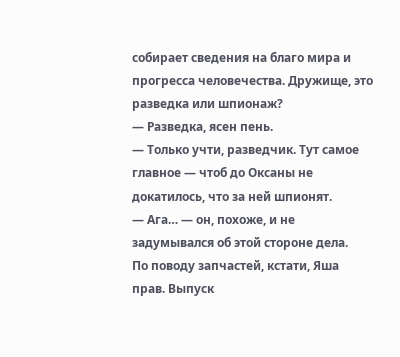собирает сведения на благо мира и прогресса человечества. Дружище, это разведка или шпионаж?
— Разведка, ясен пень.
— Только учти, разведчик. Тут самое главное — чтоб до Оксаны не докатилось, что за ней шпионят.
— Ага… — он, похоже, и не задумывался об этой стороне дела.
По поводу запчастей, кстати, Яша прав. Выпуск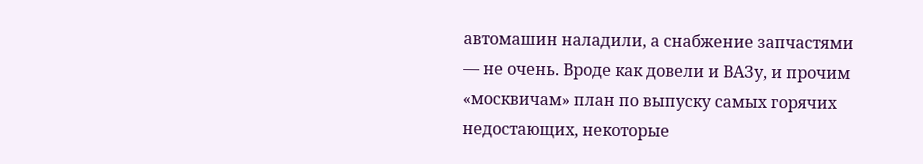автомашин наладили, а снабжение запчастями — не очень. Вроде как довели и ВАЗу, и прочим «москвичам» план по выпуску самых горячих недостающих, некоторые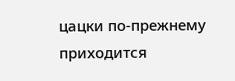цацки по-прежнему приходится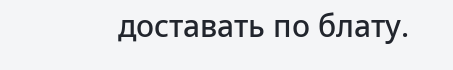доставать по блату.